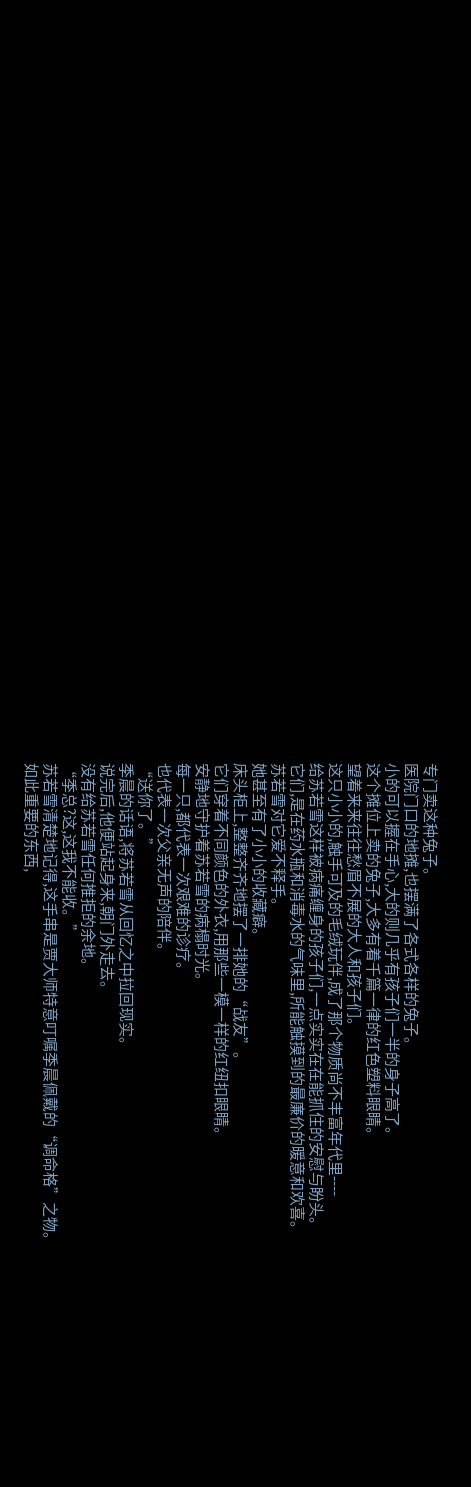专门卖这种兔子。
医院门口的地摊,也摆满了各式各样的兔子。
小的可以握在手心,大的则几乎有孩子们一半的身子高了。
这个摊位上卖的兔子,大多有着千篇一律的红色塑料眼睛。
望着来来往往愁眉不展的大人和孩子们。
这只小小的,触手可及的毛绒玩伴,成了那个物质尚不丰富年代里----
给苏若雪这样被病痛缠身的孩子们,一点实实在在能抓住的安慰与盼头。
它们,是在药水瓶和消毒水的气味里,所能触摸到的最廉价的暖意和欢喜。
苏若雪对它爱不释手。
她甚至有了小小的收藏癖。
床头柜上,整整齐齐地摆了一排她的“战友”。
它们穿着不同颜色的外衣,用那些一模一样的红纽扣眼睛。
安静地守护着苏若雪的病榻时光。
每一只,都代表一次艰难的诊疗。
也代表一次父亲无声的陪伴。
“送你了。”
季晨的话语,将苏若雪从回忆之中拉回现实。
说完后,他便站起身来,朝门外走去。
没有给苏若雪任何推拒的余地。
“季总?这,这我不能收。”
苏若雪清楚地记得,这手串是贾大师特意叮嘱季晨佩戴的“调命格”之物。
如此重要的东西,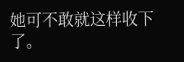她可不敢就这样收下了。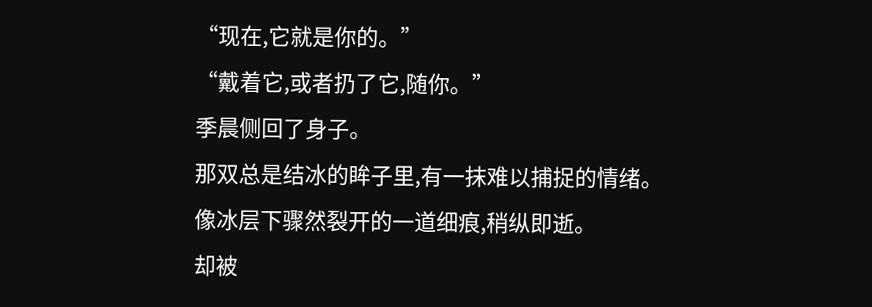“现在,它就是你的。”
“戴着它,或者扔了它,随你。”
季晨侧回了身子。
那双总是结冰的眸子里,有一抹难以捕捉的情绪。
像冰层下骤然裂开的一道细痕,稍纵即逝。
却被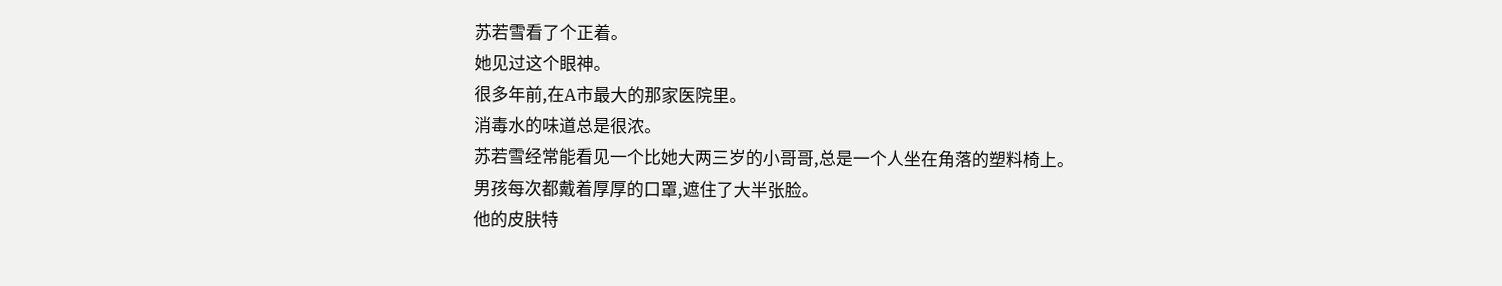苏若雪看了个正着。
她见过这个眼神。
很多年前,在A市最大的那家医院里。
消毒水的味道总是很浓。
苏若雪经常能看见一个比她大两三岁的小哥哥,总是一个人坐在角落的塑料椅上。
男孩每次都戴着厚厚的口罩,遮住了大半张脸。
他的皮肤特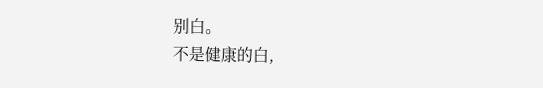别白。
不是健康的白,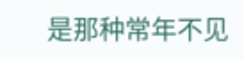是那种常年不见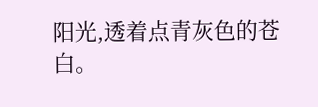阳光,透着点青灰色的苍白。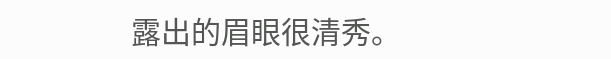露出的眉眼很清秀。